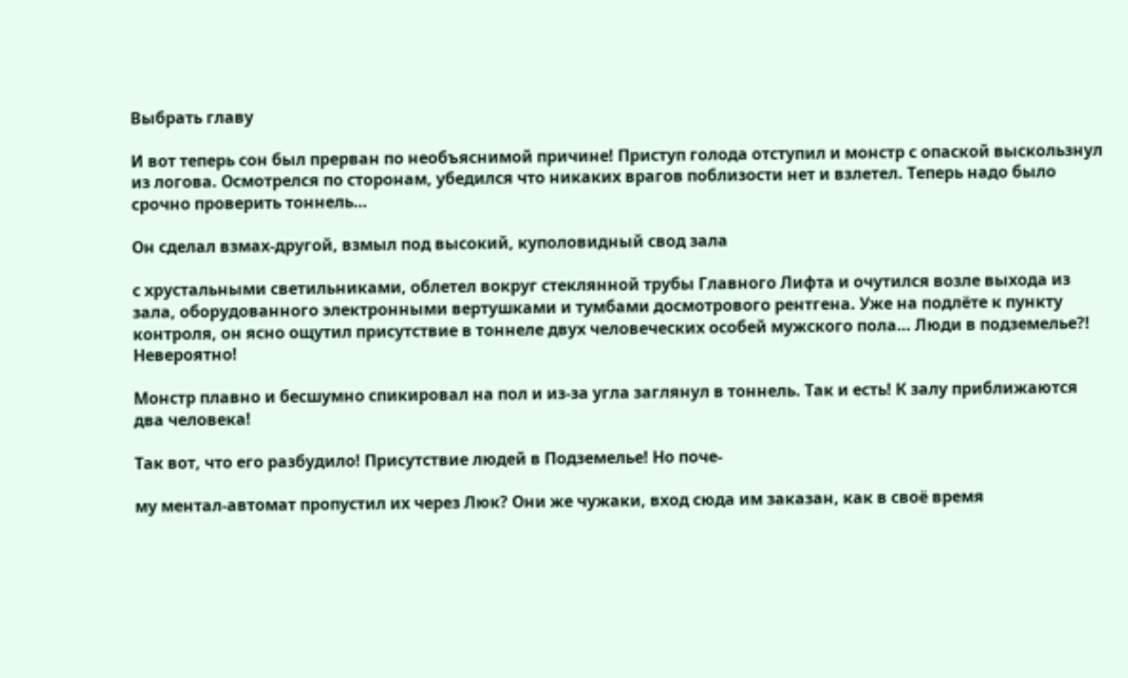Выбрать главу

И вот теперь сон был прерван по необъяснимой причине! Приступ голода отступил и монстр с опаской выскользнул из логова. Осмотрелся по сторонам, убедился что никаких врагов поблизости нет и взлетел. Теперь надо было срочно проверить тоннель…

Он сделал взмах-другой, взмыл под высокий, куполовидный свод зала

с хрустальными светильниками, облетел вокруг стеклянной трубы Главного Лифта и очутился возле выхода из зала, оборудованного электронными вертушками и тумбами досмотрового рентгена. Уже на подлёте к пункту контроля, он ясно ощутил присутствие в тоннеле двух человеческих особей мужского пола… Люди в подземелье?! Невероятно!

Монстр плавно и бесшумно спикировал на пол и из-за угла заглянул в тоннель. Так и есть! К залу приближаются два человека!

Так вот, что его разбудило! Присутствие людей в Подземелье! Но поче-

му ментал-автомат пропустил их через Люк? Они же чужаки, вход сюда им заказан, как в своё время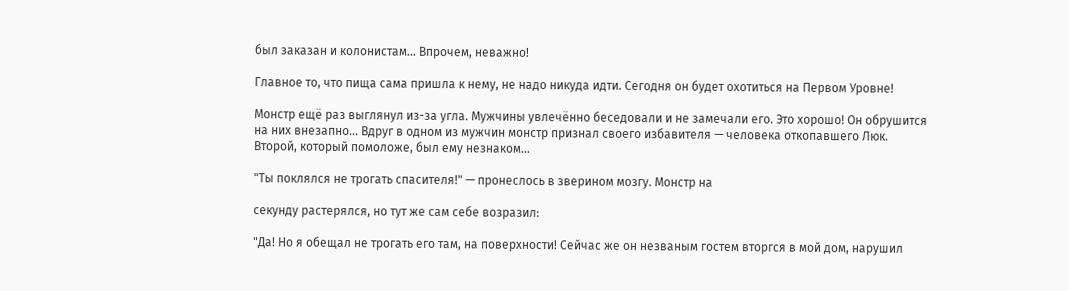был заказан и колонистам… Впрочем, неважно!

Главное то, что пища сама пришла к нему, не надо никуда идти. Сегодня он будет охотиться на Первом Уровне!

Монстр ещё раз выглянул из-за угла. Мужчины увлечённо беседовали и не замечали его. Это хорошо! Он обрушится на них внезапно… Вдруг в одном из мужчин монстр признал своего избавителя — человека откопавшего Люк. Второй, который помоложе, был ему незнаком…

"Ты поклялся не трогать спасителя!" — пронеслось в зверином мозгу. Монстр на

секунду растерялся, но тут же сам себе возразил:

"Да! Но я обещал не трогать его там, на поверхности! Сейчас же он незваным гостем вторгся в мой дом, нарушил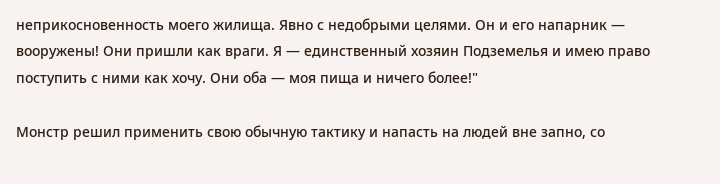неприкосновенность моего жилища. Явно с недобрыми целями. Он и его напарник — вооружены! Они пришли как враги. Я — единственный хозяин Подземелья и имею право поступить с ними как хочу. Они оба — моя пища и ничего более!"

Монстр решил применить свою обычную тактику и напасть на людей вне запно, со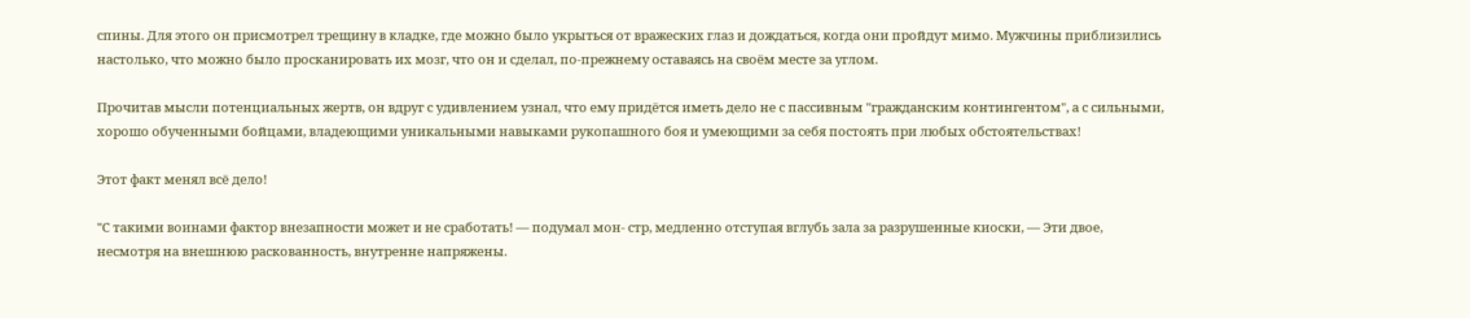спины. Для этого он присмотрел трещину в кладке, где можно было укрыться от вражеских глаз и дождаться, когда они пройдут мимо. Мужчины приблизились настолько, что можно было просканировать их мозг, что он и сделал, по-прежнему оставаясь на своём месте за углом.

Прочитав мысли потенциальных жертв, он вдруг с удивлением узнал, что ему придётся иметь дело не с пассивным "гражданским контингентом", а с сильными, хорошо обученными бойцами, владеющими уникальными навыками рукопашного боя и умеющими за себя постоять при любых обстоятельствах!

Этот факт менял всё дело!

"С такими воинами фактор внезапности может и не сработать! — подумал мон- стр, медленно отступая вглубь зала за разрушенные киоски, — Эти двое, несмотря на внешнюю раскованность, внутренне напряжены.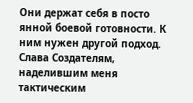Они держат себя в посто янной боевой готовности. К ним нужен другой подход. Слава Создателям, наделившим меня тактическим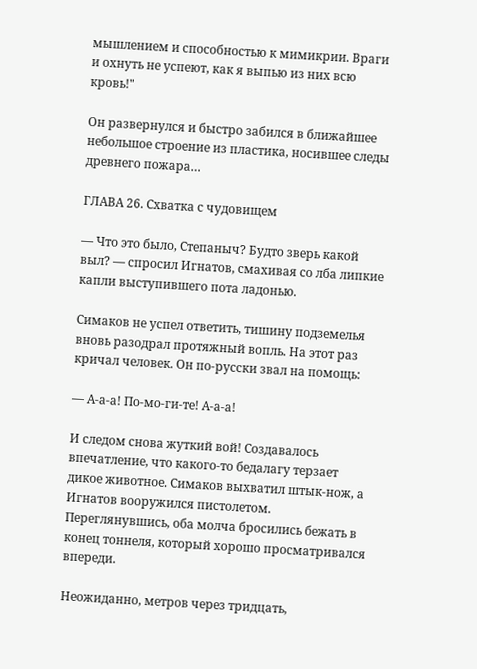мышлением и способностью к мимикрии. Враги и охнуть не успеют, как я выпью из них всю кровь!"

Он развернулся и быстро забился в ближайшее небольшое строение из пластика, носившее следы древнего пожара…

ГЛАВА 26. Схватка с чудовищем

— Что это было, Степаныч? Будто зверь какой выл? — спросил Игнатов, смахивая со лба липкие капли выступившего пота ладонью.

Симаков не успел ответить, тишину подземелья вновь разодрал протяжный вопль. На этот раз кричал человек. Он по-русски звал на помощь:

— А-а-а! По-мо-ги-те! А-а-а!

И следом снова жуткий вой! Создавалось впечатление, что какого-то бедалагу терзает дикое животное. Симаков выхватил штык-нож, а Игнатов вооружился пистолетом. Переглянувшись, оба молча бросились бежать в конец тоннеля, который хорошо просматривался впереди.

Неожиданно, метров через тридцать,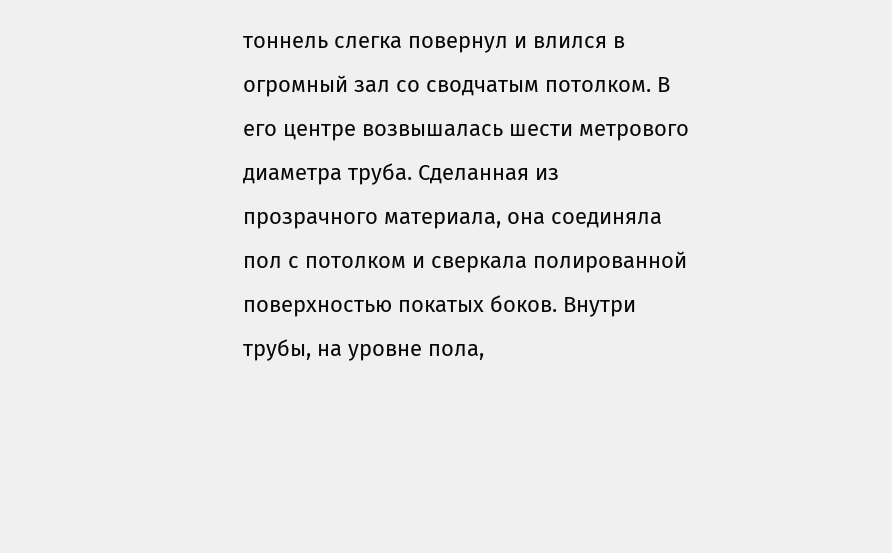тоннель слегка повернул и влился в огромный зал со сводчатым потолком. В его центре возвышалась шести метрового диаметра труба. Сделанная из прозрачного материала, она соединяла пол с потолком и сверкала полированной поверхностью покатых боков. Внутри трубы, на уровне пола,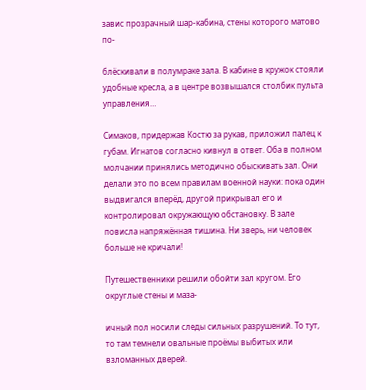завис прозрачный шар-кабина, стены которого матово по-

блёскивали в полумраке зала. В кабине в кружок стояли удобные кресла, а в центре возвышался столбик пульта управления…

Симаков, придержав Костю за рукав, приложил палец к губам. Игнатов согласно кивнул в ответ. Оба в полном молчании принялись методично обыскивать зал. Они делали это по всем правилам военной науки: пока один выдвигался вперёд, другой прикрывал его и контролировал окружающую обстановку. В зале повисла напряжённая тишина. Ни зверь, ни человек больше не кричали!

Путешественники решили обойти зал кругом. Его округлые стены и маза-

ичный пол носили следы сильных разрушений. То тут, то там темнели овальные проёмы выбитых или взломанных дверей.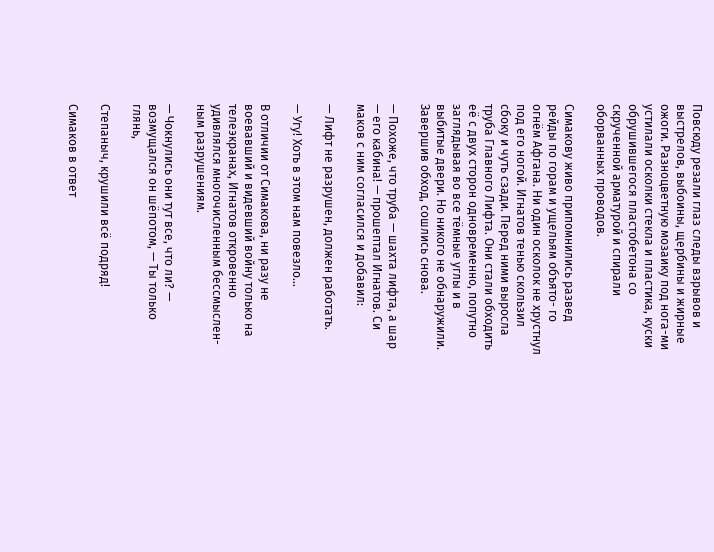Повсюду резали глаз следы взрывов и выстрелов, выбоины, щербины и жирные ожоги. Разноцветную мозаику под нога-ми устилали осколки стекла и пластика, куски обрушившегося пластобетона со скрученной арматурой и спирали оборванных проводов.

Симакову живо припомнились развед рейды по горам и ущельям объято- го огнём Афгана. Ни один осколок не хрустнул под его ногой. Игнатов тенью скользил сбоку и чуть сзади. Перед ними выросла труба Главного Лифта. Они стали обходить её с двух сторон одновременно, попутно заглядывая во все тёмные углы и в выбитые двери. Но никого не обнаружили. Завершив обход, сошлись снова.

— Похоже, что труба — шахта лифта, а шар — его кабина! — прошептал Игнатов. Си маков с ним согласился и добавил:

— Лифт не разрушен, должен работать.

— Угу! Хоть в этом нам повезло…

В отличии от Симакова, ни разу не воевавший и видевший войну только на телеэкранах, Игнатов откровенно удивлялся многочисленным бессмыслен-ным разрушениям.

— Чокнулись они тут все, что ли? — возмущался он шёпотом, — Ты только глянь,

Степаныч, крушили всё подряд!

Симаков в ответ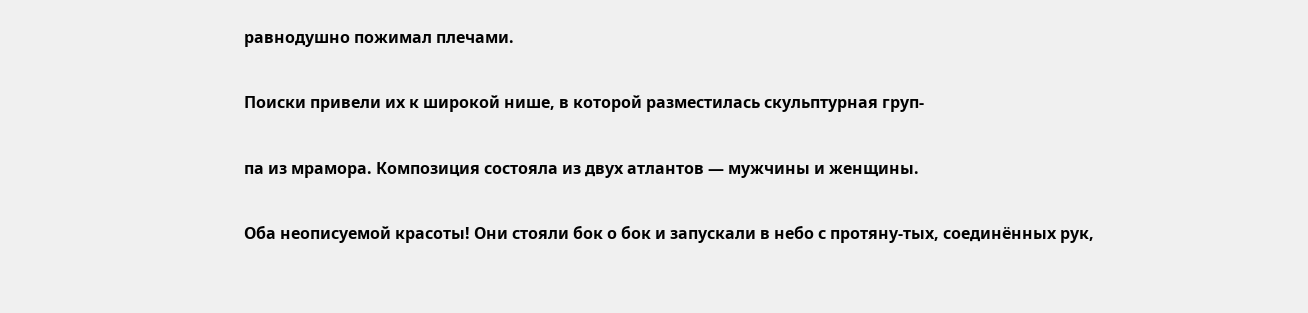равнодушно пожимал плечами.

Поиски привели их к широкой нише, в которой разместилась скульптурная груп-

па из мрамора. Композиция состояла из двух атлантов — мужчины и женщины.

Оба неописуемой красоты! Они стояли бок о бок и запускали в небо с протяну-тых, соединённых рук,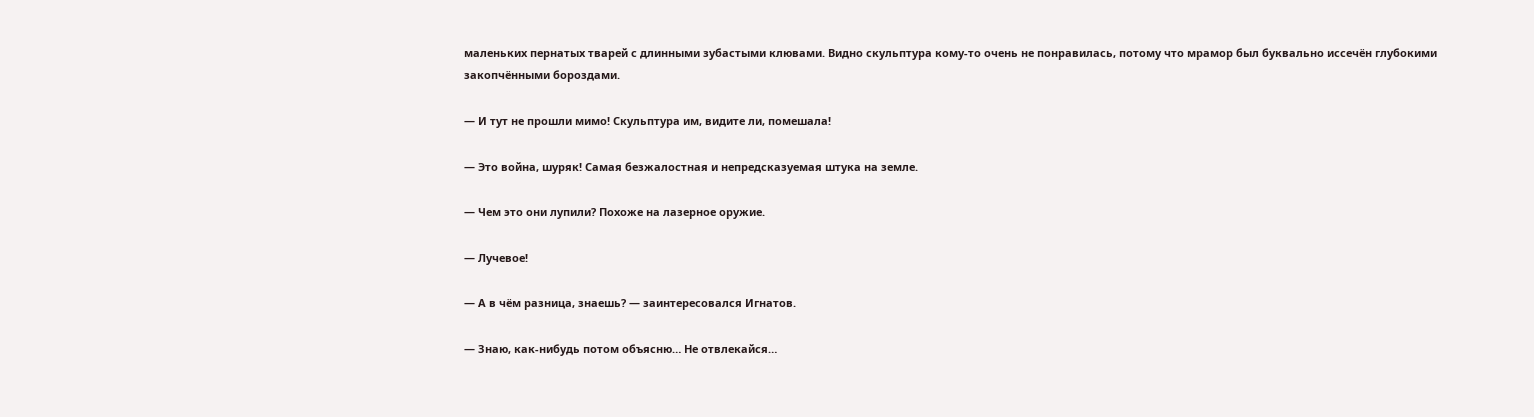маленьких пернатых тварей с длинными зубастыми клювами. Видно скульптура кому-то очень не понравилась, потому что мрамор был буквально иссечён глубокими закопчёнными бороздами.

— И тут не прошли мимо! Скульптура им, видите ли, помешала!

— Это война, шуряк! Самая безжалостная и непредсказуемая штука на земле.

— Чем это они лупили? Похоже на лазерное оружие.

— Лучевое!

— А в чём разница, знаешь? — заинтересовался Игнатов.

— Знаю, как-нибудь потом объясню… Не отвлекайся…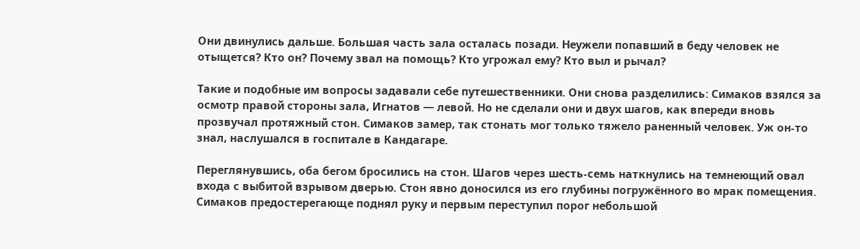Они двинулись дальше. Большая часть зала осталась позади. Неужели попавший в беду человек не отыщется? Кто он? Почему звал на помощь? Кто угрожал ему? Кто выл и рычал?

Такие и подобные им вопросы задавали себе путешественники. Они снова разделились: Симаков взялся за осмотр правой стороны зала, Игнатов — левой. Но не сделали они и двух шагов, как впереди вновь прозвучал протяжный стон. Симаков замер, так стонать мог только тяжело раненный человек. Уж он-то знал, наслушался в госпитале в Кандагаре.

Переглянувшись, оба бегом бросились на стон. Шагов через шесть-семь наткнулись на темнеющий овал входа с выбитой взрывом дверью. Стон явно доносился из его глубины погружённого во мрак помещения. Симаков предостерегающе поднял руку и первым переступил порог небольшой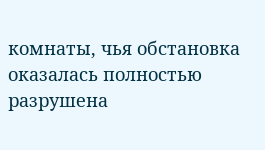комнаты, чья обстановка оказалась полностью разрушена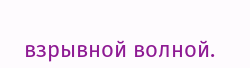взрывной волной.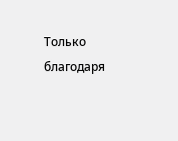Только благодаря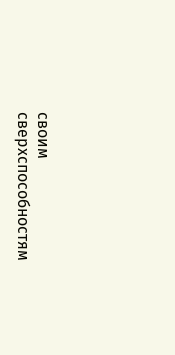своим сверхспособностям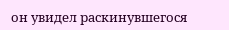он увидел раскинувшегося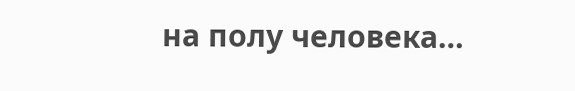на полу человека…